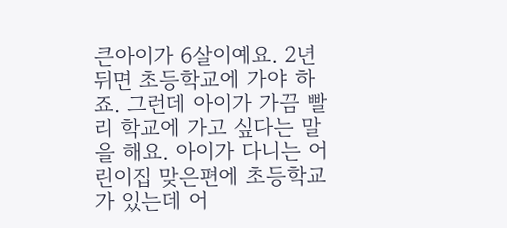큰아이가 6살이예요. 2년 뒤면 초등학교에 가야 하죠. 그런데 아이가 가끔 빨리 학교에 가고 싶다는 말을 해요. 아이가 다니는 어린이집 맞은편에 초등학교가 있는데 어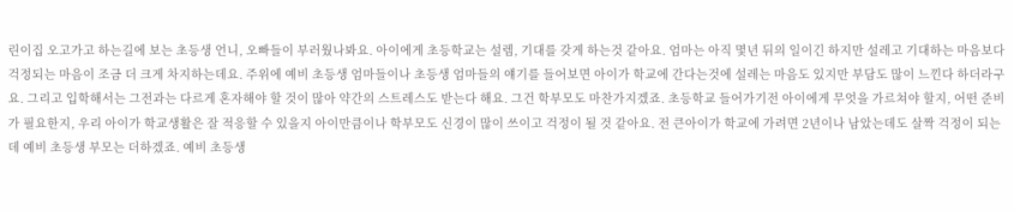린이집 오고가고 하는길에 보는 초등생 언니, 오빠들이 부러웠나봐요. 아이에게 초등학교는 설렘, 기대를 갖게 하는것 같아요. 엄마는 아직 몇년 뒤의 일이긴 하지만 설레고 기대하는 마음보다 걱정되는 마음이 조금 더 크게 차지하는데요. 주위에 예비 초등생 엄마들이나 초등생 엄마들의 얘기를 들어보면 아이가 학교에 간다는것에 설레는 마음도 있지만 부담도 많이 느낀다 하더라구요. 그리고 입학해서는 그전과는 다르게 혼자해야 할 것이 많아 약간의 스트레스도 받는다 해요. 그건 학부모도 마찬가지겠죠. 초등학교 들어가기전 아이에게 무엇을 가르쳐야 할지, 어떤 준비가 필요한지, 우리 아이가 학교생활은 잘 적응할 수 있을지 아이만큼이나 학부모도 신경이 많이 쓰이고 걱정이 될 것 같아요. 전 큰아이가 학교에 가려면 2년이나 남았는데도 살짝 걱정이 되는데 예비 초등생 부모는 더하겠죠. 예비 초등생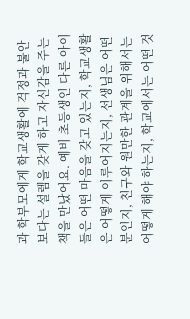과 학부모에게 학교생활에 걱정과 불안보다는 설렘을 갖게 하고 자신감을 주는 책을 만났어요. 예비 초등생인 다른 아이들은 어떤 마음을 갖고 있는지, 학교생활은 어떻게 이루어지는지, 선생님은 어떤분인지, 친구와 원만한 관계을 위해서는 어떻게 해야 하는지, 학교에서는 어떤 것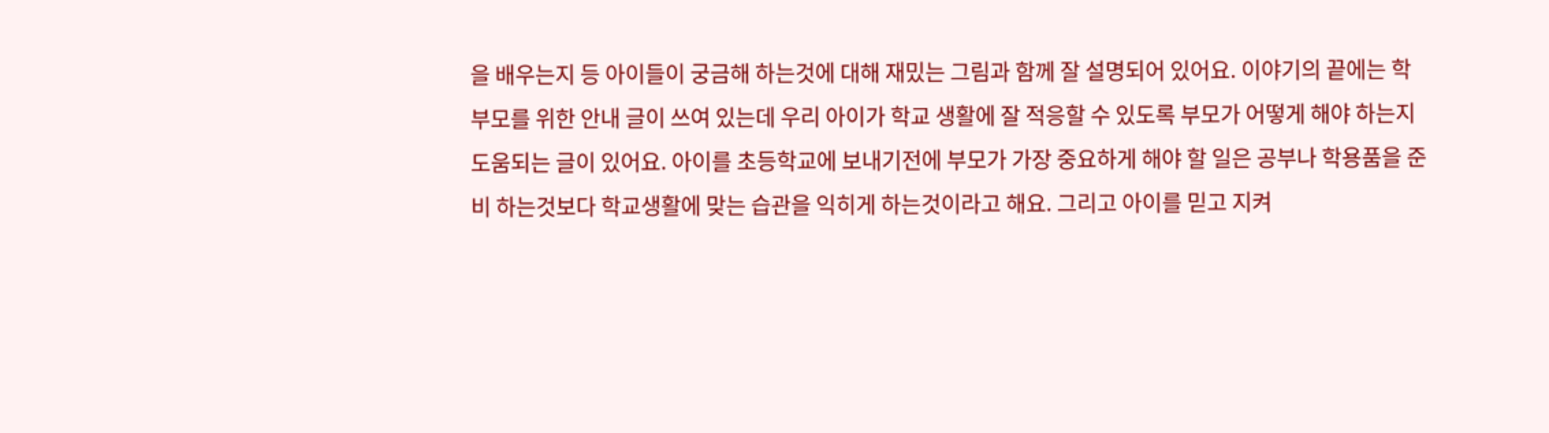을 배우는지 등 아이들이 궁금해 하는것에 대해 재밌는 그림과 함께 잘 설명되어 있어요. 이야기의 끝에는 학부모를 위한 안내 글이 쓰여 있는데 우리 아이가 학교 생활에 잘 적응할 수 있도록 부모가 어떻게 해야 하는지 도움되는 글이 있어요. 아이를 초등학교에 보내기전에 부모가 가장 중요하게 해야 할 일은 공부나 학용품을 준비 하는것보다 학교생활에 맞는 습관을 익히게 하는것이라고 해요. 그리고 아이를 믿고 지켜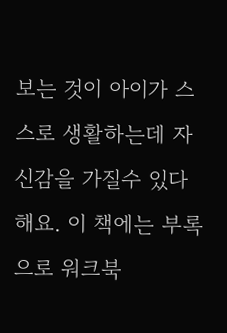보는 것이 아이가 스스로 생활하는데 자신감을 가질수 있다 해요. 이 책에는 부록으로 워크북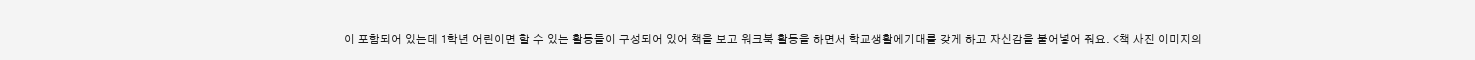이 포함되어 있는데 1학년 어린이면 할 수 있는 활동들이 구성되어 있어 책을 보고 워크북 활동을 하면서 학교생활에기대를 갖게 하고 자신감을 불어넣어 줘요. <책 사진 이미지의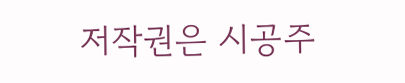저작권은 시공주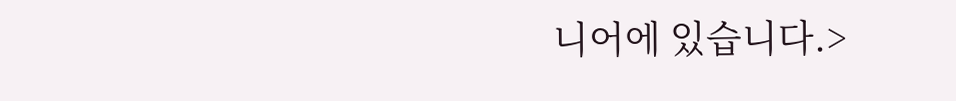니어에 있습니다.>